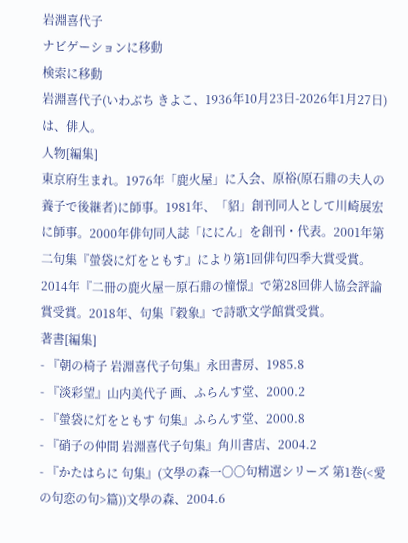岩淵喜代子
ナビゲーションに移動
検索に移動
岩淵喜代子(いわぶち きよこ、1936年10月23日-2026年1月27日)は、俳人。
人物[編集]
東京府生まれ。1976年「鹿火屋」に入会、原裕(原石鼎の夫人の養子で後継者)に師事。1981年、「貂」創刊同人として川崎展宏に師事。2000年俳句同人誌「ににん」を創刊・代表。2001年第二句集『螢袋に灯をともす』により第1回俳句四季大賞受賞。2014年『二冊の鹿火屋―原石鼎の憧憬』で第28回俳人協会評論賞受賞。2018年、句集『穀象』で詩歌文学館賞受賞。
著書[編集]
- 『朝の椅子 岩淵喜代子句集』永田書房、1985.8
- 『淡彩望』山内美代子 画、ふらんす堂、2000.2
- 『螢袋に灯をともす 句集』ふらんす堂、2000.8
- 『硝子の仲間 岩淵喜代子句集』角川書店、2004.2
- 『かたはらに 句集』(文學の森一〇〇句精選シリーズ 第1巻(<愛の句恋の句>篇))文學の森、2004.6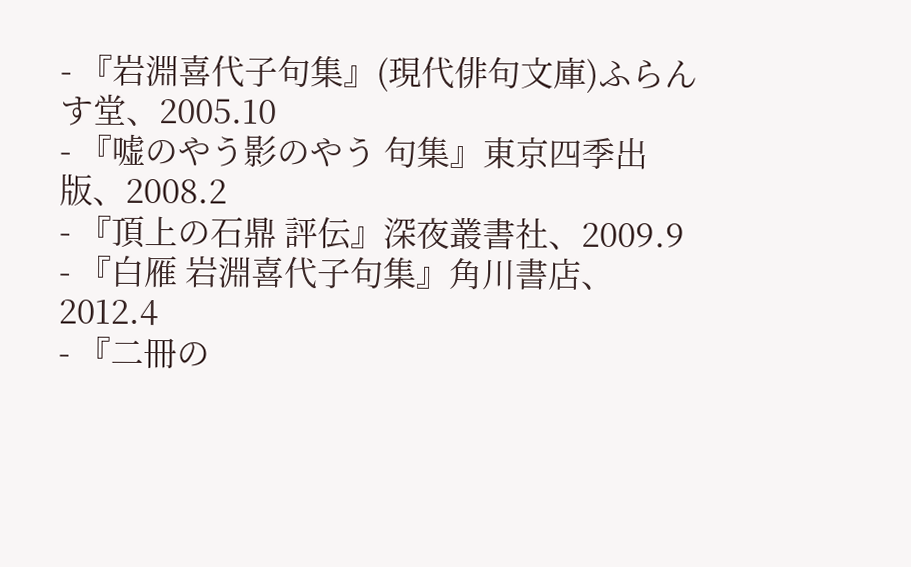- 『岩淵喜代子句集』(現代俳句文庫)ふらんす堂、2005.10
- 『嘘のやう影のやう 句集』東京四季出版、2008.2
- 『頂上の石鼎 評伝』深夜叢書社、2009.9
- 『白雁 岩淵喜代子句集』角川書店、2012.4
- 『二冊の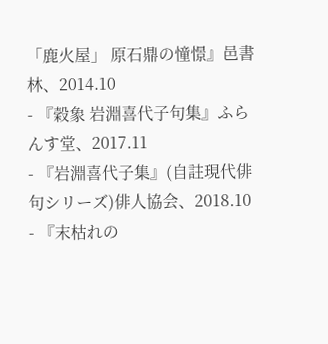「鹿火屋」 原石鼎の憧憬』邑書林、2014.10
- 『穀象 岩淵喜代子句集』ふらんす堂、2017.11
- 『岩淵喜代子集』(自註現代俳句シリーズ)俳人協会、2018.10
- 『末枯れの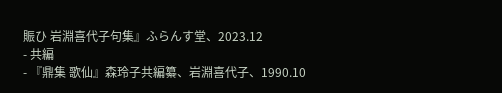賑ひ 岩淵喜代子句集』ふらんす堂、2023.12
- 共編
- 『鼎集 歌仙』森玲子共編纂、岩淵喜代子、1990.10